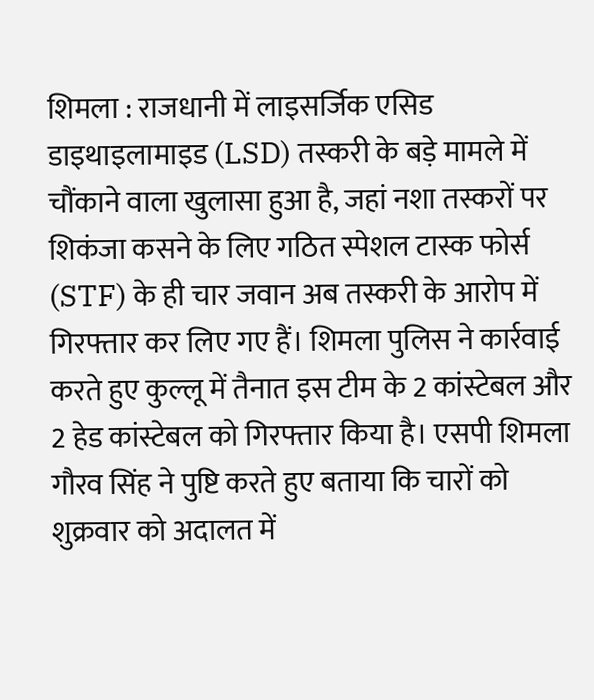शिमला : राजधानी में लाइसर्जिक एसिड डाइथाइलामाइड (LSD) तस्करी के बड़े मामले में चौंकाने वाला खुलासा हुआ है, जहां नशा तस्करों पर शिकंजा कसने के लिए गठित स्पेशल टास्क फोर्स (STF) के ही चार जवान अब तस्करी के आरोप में गिरफ्तार कर लिए गए हैं। शिमला पुलिस ने कार्रवाई करते हुए कुल्लू में तैनात इस टीम के 2 कांस्टेबल और 2 हेड कांस्टेबल को गिरफ्तार किया है। एसपी शिमला गौरव सिंह ने पुष्टि करते हुए बताया कि चारों को शुक्रवार को अदालत में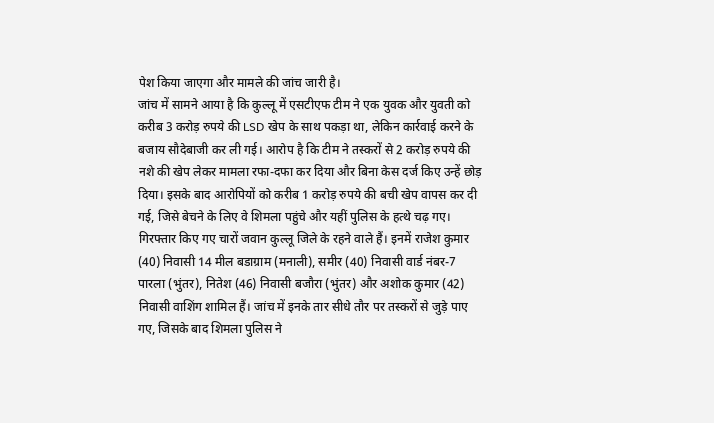पेश किया जाएगा और मामले की जांच जारी है।
जांच में सामने आया है कि कुल्लू में एसटीएफ टीम ने एक युवक और युवती को करीब 3 करोड़ रुपये की LSD खेप के साथ पकड़ा था, लेकिन कार्रवाई करने के बजाय सौदेबाजी कर ली गई। आरोप है कि टीम ने तस्करों से 2 करोड़ रुपये की नशे की खेप लेकर मामला रफा-दफा कर दिया और बिना केस दर्ज किए उन्हें छोड़ दिया। इसके बाद आरोपियों को करीब 1 करोड़ रुपये की बची खेप वापस कर दी गई, जिसे बेचने के लिए वे शिमला पहुंचे और यहीं पुलिस के हत्थे चढ़ गए।
गिरफ्तार किए गए चारों जवान कुल्लू जिले के रहने वाले हैं। इनमें राजेश कुमार (40) निवासी 14 मील बडाग्राम (मनाली), समीर (40) निवासी वार्ड नंबर-7 पारला (भुंतर), नितेश (46) निवासी बजौरा (भुंतर) और अशोक कुमार (42) निवासी वाशिंग शामिल हैं। जांच में इनके तार सीधे तौर पर तस्करों से जुड़े पाए गए, जिसके बाद शिमला पुलिस ने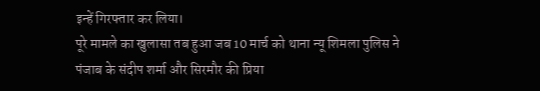इन्हें गिरफ्तार कर लिया।
पूरे मामले का खुलासा तब हुआ जब 10 मार्च को थाना न्यू शिमला पुलिस ने पंजाब के संदीप शर्मा और सिरमौर की प्रिया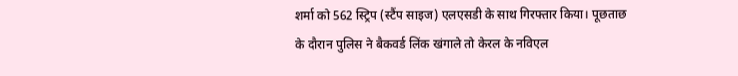शर्मा को 562 स्ट्रिप (स्टैंप साइज) एलएसडी के साथ गिरफ्तार किया। पूछताछ के दौरान पुलिस ने बैकवर्ड लिंक खंगाले तो केरल के नविएल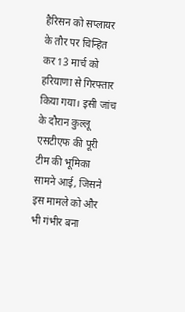हैरिसन को सप्लायर के तौर पर चिन्हित कर 13 मार्च को हरियाणा से गिरफ्तार किया गया। इसी जांच के दौरान कुल्लू एसटीएफ की पूरी टीम की भूमिका सामने आई, जिसने इस मामले को और भी गंभीर बना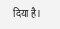दिया है।